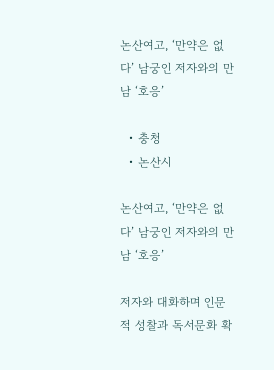논산여고, ‘만약은 없다’ 남궁인 저자와의 만남 ‘호응’

  • 충청
  • 논산시

논산여고, ‘만약은 없다’ 남궁인 저자와의 만남 ‘호응’

저자와 대화하며 인문적 성찰과 독서문화 확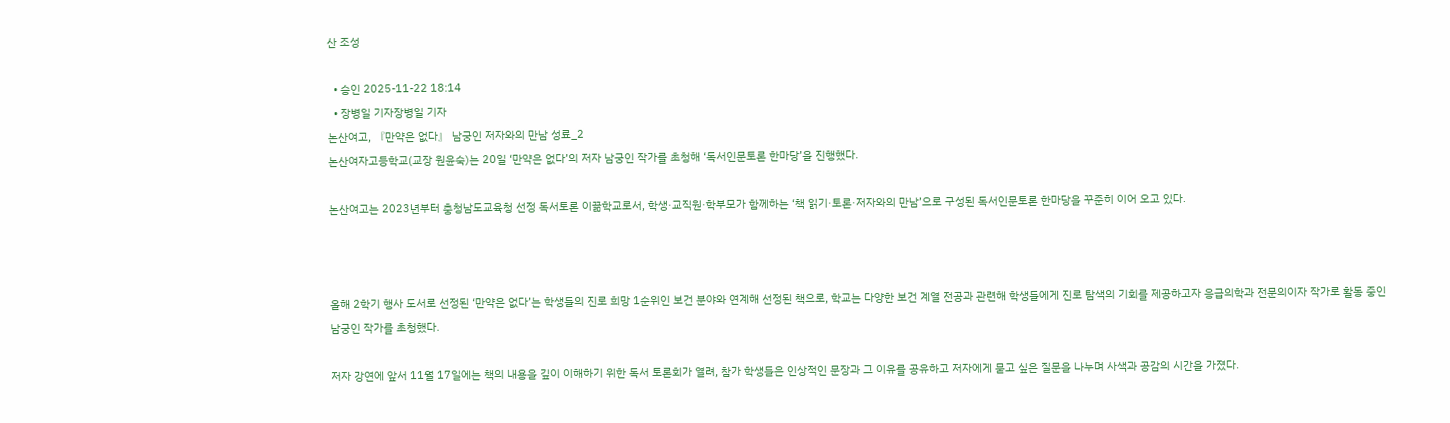산 조성

  • 승인 2025-11-22 18:14
  • 장병일 기자장병일 기자
논산여고, 『만약은 없다』 남궁인 저자와의 만남 성료_2
논산여자고등학교(교장 원윤숙)는 20일 ‘만약은 없다’의 저자 남궁인 작가를 초청해 ‘독서인문토론 한마당’을 진행했다.

논산여고는 2023년부터 충청남도교육청 선정 독서토론 이끎학교로서, 학생·교직원·학부모가 함께하는 ‘책 읽기·토론·저자와의 만남’으로 구성된 독서인문토론 한마당을 꾸준히 이어 오고 있다.



올해 2학기 행사 도서로 선정된 ‘만약은 없다’는 학생들의 진로 희망 1순위인 보건 분야와 연계해 선정된 책으로, 학교는 다양한 보건 계열 전공과 관련해 학생들에게 진로 탐색의 기회를 제공하고자 응급의학과 전문의이자 작가로 활동 중인 남궁인 작가를 초청했다.

저자 강연에 앞서 11월 17일에는 책의 내용을 깊이 이해하기 위한 독서 토론회가 열려, 참가 학생들은 인상적인 문장과 그 이유를 공유하고 저자에게 묻고 싶은 질문을 나누며 사색과 공감의 시간을 가졌다.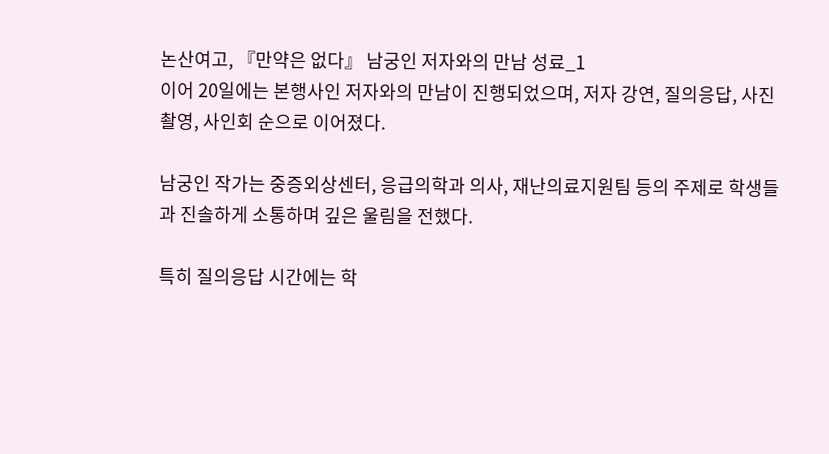논산여고, 『만약은 없다』 남궁인 저자와의 만남 성료_1
이어 20일에는 본행사인 저자와의 만남이 진행되었으며, 저자 강연, 질의응답, 사진 촬영, 사인회 순으로 이어졌다.

남궁인 작가는 중증외상센터, 응급의학과 의사, 재난의료지원팀 등의 주제로 학생들과 진솔하게 소통하며 깊은 울림을 전했다.

특히 질의응답 시간에는 학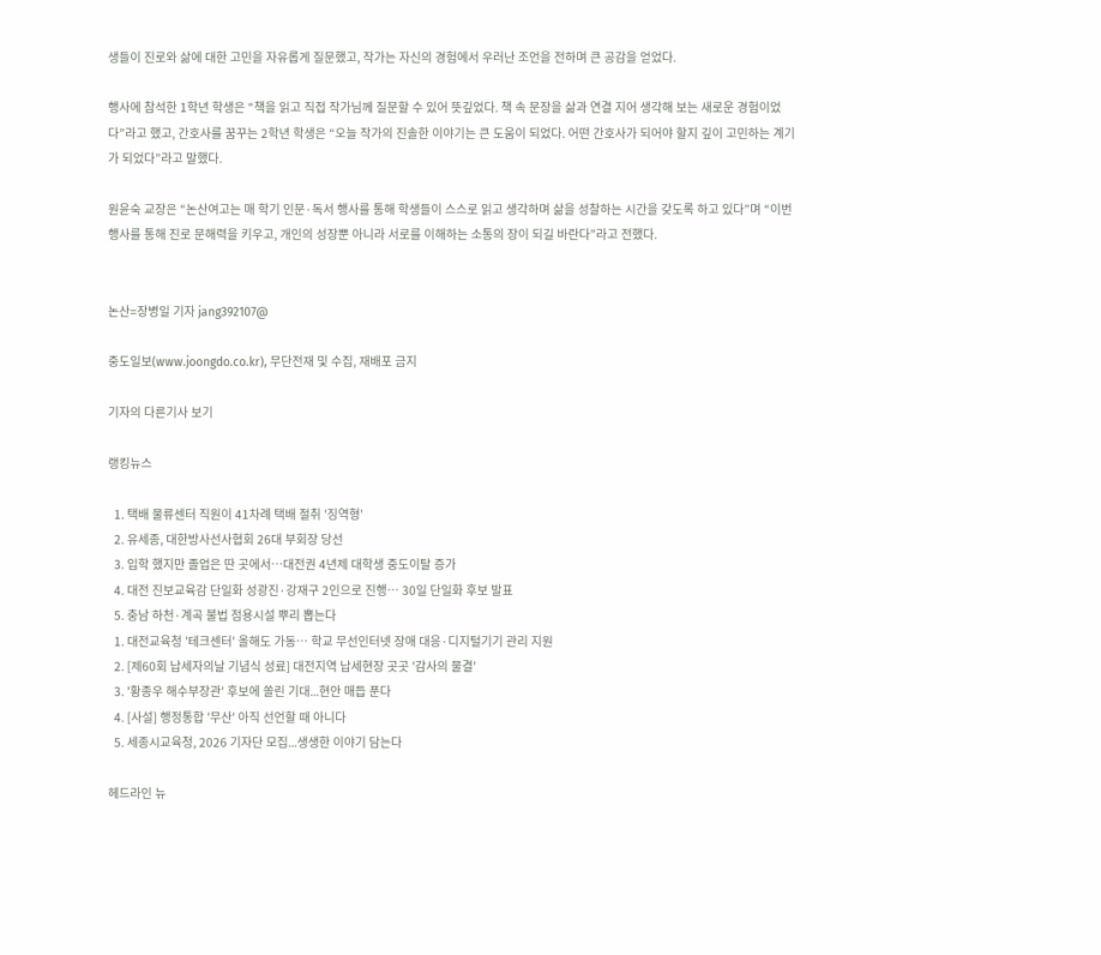생들이 진로와 삶에 대한 고민을 자유롭게 질문했고, 작가는 자신의 경험에서 우러난 조언을 전하며 큰 공감을 얻었다.

행사에 참석한 1학년 학생은 “책을 읽고 직접 작가님께 질문할 수 있어 뜻깊었다. 책 속 문장을 삶과 연결 지어 생각해 보는 새로운 경험이었다”라고 했고, 간호사를 꿈꾸는 2학년 학생은 “오늘 작가의 진솔한 이야기는 큰 도움이 되었다. 어떤 간호사가 되어야 할지 깊이 고민하는 계기가 되었다”라고 말했다.

원윤숙 교장은 “논산여고는 매 학기 인문·독서 행사를 통해 학생들이 스스로 읽고 생각하며 삶을 성찰하는 시간을 갖도록 하고 있다”며 “이번 행사를 통해 진로 문해력을 키우고, 개인의 성장뿐 아니라 서로를 이해하는 소통의 장이 되길 바란다”라고 전했다.


논산=장병일 기자 jang392107@

중도일보(www.joongdo.co.kr), 무단전재 및 수집, 재배포 금지

기자의 다른기사 보기

랭킹뉴스

  1. 택배 물류센터 직원이 41차례 택배 절취 '징역형'
  2. 유세종, 대한방사선사협회 26대 부회장 당선
  3. 입학 했지만 졸업은 딴 곳에서…대전권 4년제 대학생 중도이탈 증가
  4. 대전 진보교육감 단일화 성광진·강재구 2인으로 진행… 30일 단일화 후보 발표
  5. 충남 하천·계곡 불법 점용시설 뿌리 뽑는다
  1. 대전교육청 '테크센터' 올해도 가동… 학교 무선인터넷 장애 대응·디지털기기 관리 지원
  2. [제60회 납세자의날 기념식 성료] 대전지역 납세현장 곳곳 '감사의 물결'
  3. '황종우 해수부장관' 후보에 쏠린 기대...현안 매듭 푼다
  4. [사설] 행정통합 '무산' 아직 선언할 때 아니다
  5. 세종시교육청, 2026 기자단 모집...생생한 이야기 담는다

헤드라인 뉴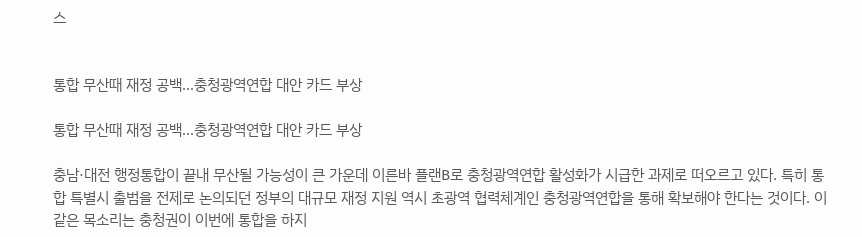스


통합 무산때 재정 공백…충청광역연합 대안 카드 부상

통합 무산때 재정 공백…충청광역연합 대안 카드 부상

충남·대전 행정통합이 끝내 무산될 가능성이 큰 가운데 이른바 플랜B로 충청광역연합 활성화가 시급한 과제로 떠오르고 있다. 특히 통합 특별시 출범을 전제로 논의되던 정부의 대규모 재정 지원 역시 초광역 협력체계인 충청광역연합을 통해 확보해야 한다는 것이다. 이 같은 목소리는 충청권이 이번에 통합을 하지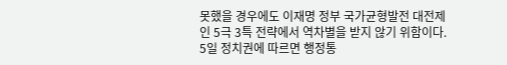못했을 경우에도 이재명 정부 국가균형발전 대전제인 5극 3특 전략에서 역차별을 받지 않기 위함이다. 5일 정치권에 따르면 행정통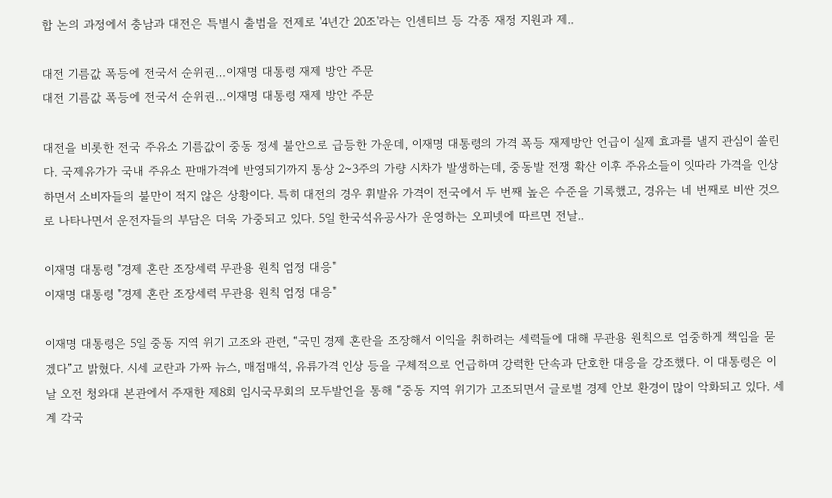합 논의 과정에서 충남과 대전은 특별시 출범을 전제로 '4년간 20조'라는 인센티브 등 각종 재정 지원과 제..

대전 기름값 폭등에 전국서 순위권…이재명 대통령 재제 방안 주문
대전 기름값 폭등에 전국서 순위권…이재명 대통령 재제 방안 주문

대전을 비롯한 전국 주유소 기름값이 중동 정세 불안으로 급등한 가운데, 이재명 대통령의 가격 폭등 재제방안 언급이 실제 효과를 낼지 관심이 쏠린다. 국제유가가 국내 주유소 판매가격에 반영되기까지 통상 2~3주의 가량 시차가 발생하는데, 중동발 전쟁 확산 이후 주유소들이 잇따라 가격을 인상하면서 소비자들의 불만이 적지 않은 상황이다. 특히 대전의 경우 휘발유 가격이 전국에서 두 번째 높은 수준을 기록했고, 경유는 네 번째로 비싼 것으로 나타나면서 운전자들의 부담은 더욱 가중되고 있다. 5일 한국석유공사가 운영하는 오피넷에 따르면 전날..

이재명 대통령 "경제 혼란 조장세력 무관용 원칙 엄정 대응"
이재명 대통령 "경제 혼란 조장세력 무관용 원칙 엄정 대응"

이재명 대통령은 5일 중동 지역 위기 고조와 관련, “국민 경제 혼란을 조장해서 이익을 취하려는 세력들에 대해 무관용 원칙으로 엄중하게 책임을 묻겠다”고 밝혔다. 시세 교란과 가짜 뉴스, 매점매석, 유류가격 인상 등을 구체적으로 언급하며 강력한 단속과 단호한 대응을 강조했다. 이 대통령은 이날 오전 청와대 본관에서 주재한 제8회 임시국무회의 모두발언을 통해 “중동 지역 위기가 고조되면서 글로벌 경제 안보 환경이 많이 악화되고 있다. 세계 각국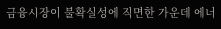금융시장이 불확실성에 직면한 가운데 에너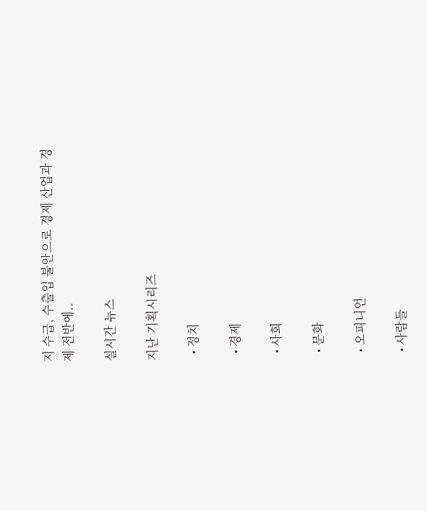지 수급, 수출입 불안으로 경제 산업과 경제 전반에..

실시간 뉴스

지난 기획시리즈

  • 정치

  • 경제

  • 사회

  • 문화

  • 오피니언

  • 사람들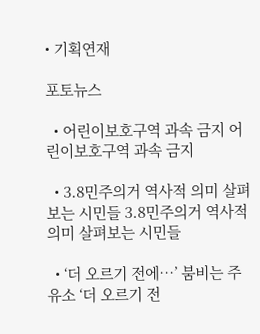• 기획연재

포토뉴스

  • 어린이보호구역 과속 금지 어린이보호구역 과속 금지

  • 3.8민주의거 역사적 의미 살펴보는 시민들 3.8민주의거 역사적 의미 살펴보는 시민들

  • ‘더 오르기 전에…’ 붐비는 주유소 ‘더 오르기 전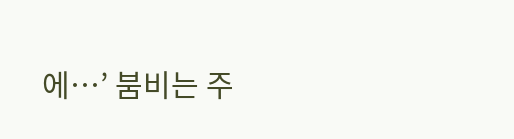에…’ 붐비는 주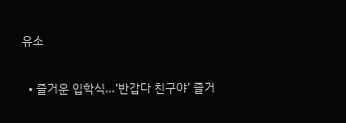유소

  • 즐거운 입학식…‘반갑다 친구야’ 즐거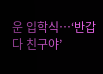운 입학식…‘반갑다 친구야’